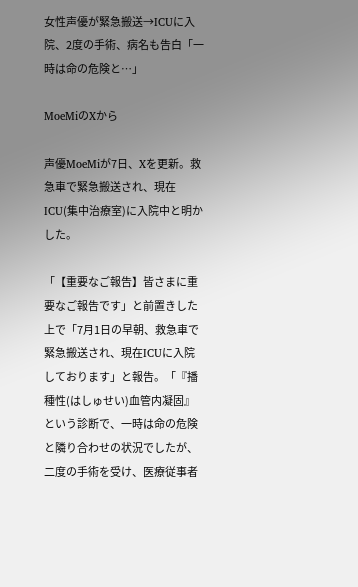女性声優が緊急搬送→ICUに入院、2度の手術、病名も告白「一時は命の危険と…」

MoeMiのXから

声優MoeMiが7日、Xを更新。救急車で緊急搬送され、現在ICU(集中治療室)に入院中と明かした。

「【重要なご報告】皆さまに重要なご報告です」と前置きした上で「7月1日の早朝、救急車で緊急搬送され、現在ICUに入院しております」と報告。「『播種性(はしゅせい)血管内凝固』という診断で、一時は命の危険と隣り合わせの状況でしたが、二度の手術を受け、医療従事者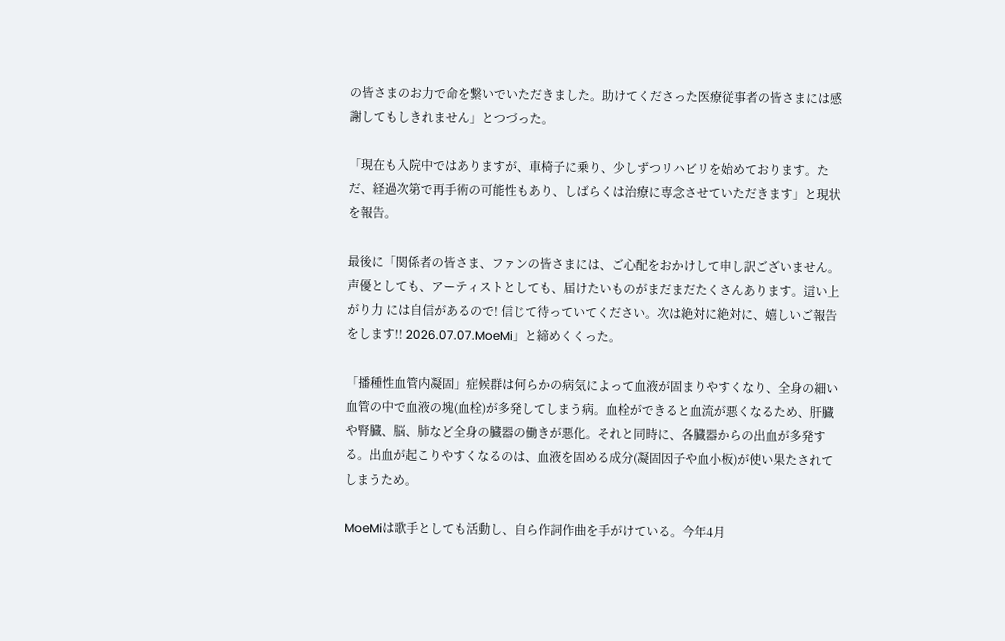の皆さまのお力で命を繋いでいただきました。助けてくださった医療従事者の皆さまには感謝してもしきれません」とつづった。

「現在も入院中ではありますが、車椅子に乗り、少しずつリハビリを始めております。ただ、経過次第で再手術の可能性もあり、しばらくは治療に専念させていただきます」と現状を報告。

最後に「関係者の皆さま、ファンの皆さまには、ご心配をおかけして申し訳ございません。声優としても、アーティストとしても、届けたいものがまだまだたくさんあります。這い上がり力 には自信があるので! 信じて待っていてください。次は絶対に絶対に、嬉しいご報告をします!! 2026.07.07.MoeMi」と締めくくった。

「播種性血管内凝固」症候群は何らかの病気によって血液が固まりやすくなり、全身の細い血管の中で血液の塊(血栓)が多発してしまう病。血栓ができると血流が悪くなるため、肝臓や腎臓、脳、肺など全身の臓器の働きが悪化。それと同時に、各臓器からの出血が多発する。出血が起こりやすくなるのは、血液を固める成分(凝固因子や血小板)が使い果たされてしまうため。

MoeMiは歌手としても活動し、自ら作詞作曲を手がけている。今年4月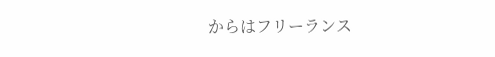からはフリーランス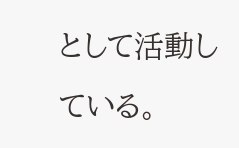として活動している。